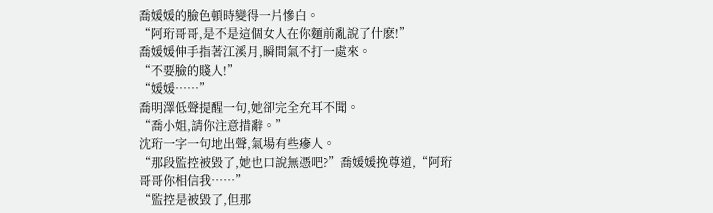喬媛媛的臉色頓時變得一片慘白。
“阿珩哥哥,是不是這個女人在你麵前亂說了什麽!”
喬媛媛伸手指著江溪月,瞬間氣不打一處來。
“不要臉的賤人!”
“媛媛……”
喬明澤低聲提醒一句,她卻完全充耳不聞。
“喬小姐,請你注意措辭。”
沈珩一字一句地出聲,氣場有些瘮人。
“那段監控被毀了,她也口說無憑吧?”喬媛媛挽尊道,“阿珩哥哥你相信我……”
“監控是被毀了,但那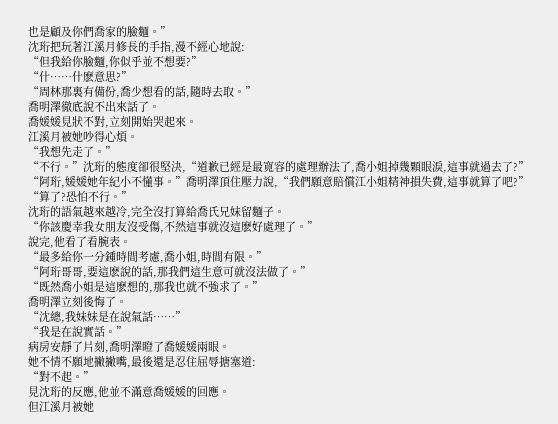也是顧及你們喬家的臉麵。”
沈珩把玩著江溪月修長的手指,漫不經心地說:
“但我給你臉麵,你似乎並不想要?”
“什……什麽意思?”
“周林那裏有備份,喬少想看的話,隨時去取。”
喬明澤徹底說不出來話了。
喬媛媛見狀不對,立刻開始哭起來。
江溪月被她吵得心煩。
“我想先走了。”
“不行。”沈珩的態度卻很堅決,“道歉已經是最寬容的處理辦法了,喬小姐掉幾顆眼淚,這事就過去了?”
“阿珩,媛媛她年紀小不懂事。”喬明澤頂住壓力說,“我們願意賠償江小姐精神損失費,這事就算了吧?”
“算了?恐怕不行。”
沈珩的語氣越來越冷,完全沒打算給喬氏兄妹留麵子。
“你該慶幸我女朋友沒受傷,不然這事就沒這麽好處理了。”
說完,他看了看腕表。
“最多給你一分鍾時間考慮,喬小姐,時間有限。”
“阿珩哥哥,要這麽說的話,那我們這生意可就沒法做了。”
“既然喬小姐是這麽想的,那我也就不強求了。”
喬明澤立刻後悔了。
“沈總,我妹妹是在說氣話……”
“我是在說實話。”
病房安靜了片刻,喬明澤瞪了喬媛媛兩眼。
她不情不願地撇撇嘴,最後還是忍住屈辱搪塞道:
“對不起。”
見沈珩的反應,他並不滿意喬媛媛的回應。
但江溪月被她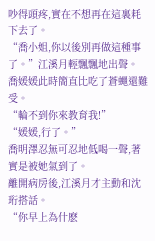吵得頭疼,實在不想再在這裏耗下去了。
“喬小姐,你以後別再做這種事了。”江溪月輕飄飄地出聲。
喬媛媛此時簡直比吃了蒼蠅還難受。
“輪不到你來教育我!”
“媛媛,行了。”
喬明澤忍無可忍地低喝一聲,著實是被她氣到了。
離開病房後,江溪月才主動和沈珩搭話。
“你早上為什麽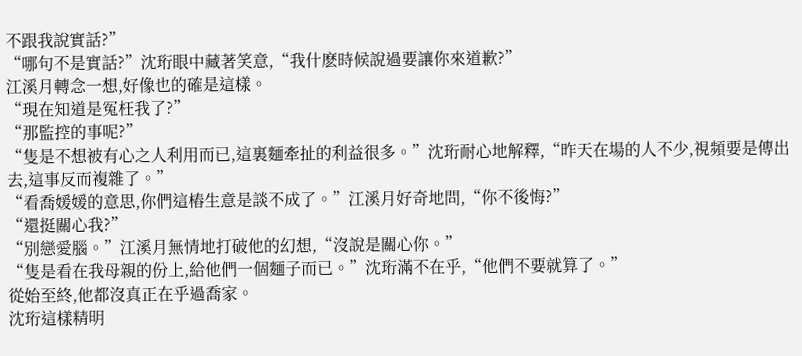不跟我說實話?”
“哪句不是實話?”沈珩眼中藏著笑意,“我什麽時候說過要讓你來道歉?”
江溪月轉念一想,好像也的確是這樣。
“現在知道是冤枉我了?”
“那監控的事呢?”
“隻是不想被有心之人利用而已,這裏麵牽扯的利益很多。”沈珩耐心地解釋,“昨天在場的人不少,視頻要是傳出去,這事反而複雜了。”
“看喬媛媛的意思,你們這樁生意是談不成了。”江溪月好奇地問,“你不後悔?”
“還挺關心我?”
“別戀愛腦。”江溪月無情地打破他的幻想,“沒說是關心你。”
“隻是看在我母親的份上,給他們一個麵子而已。”沈珩滿不在乎,“他們不要就算了。”
從始至終,他都沒真正在乎過喬家。
沈珩這樣精明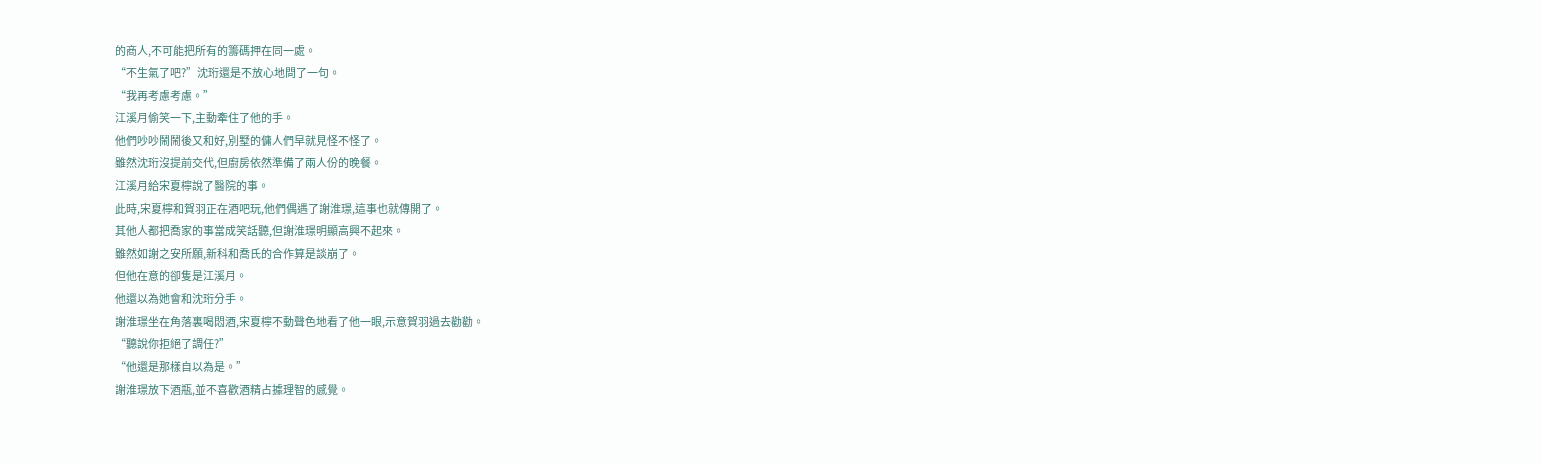的商人,不可能把所有的籌碼押在同一處。
“不生氣了吧?”沈珩還是不放心地問了一句。
“我再考慮考慮。”
江溪月偷笑一下,主動牽住了他的手。
他們吵吵鬧鬧後又和好,別墅的傭人們早就見怪不怪了。
雖然沈珩沒提前交代,但廚房依然準備了兩人份的晚餐。
江溪月給宋夏檸說了醫院的事。
此時,宋夏檸和賀羽正在酒吧玩,他們偶遇了謝淮璟,這事也就傳開了。
其他人都把喬家的事當成笑話聽,但謝淮璟明顯高興不起來。
雖然如謝之安所願,新科和喬氏的合作算是談崩了。
但他在意的卻隻是江溪月。
他還以為她會和沈珩分手。
謝淮璟坐在角落裏喝悶酒,宋夏檸不動聲色地看了他一眼,示意賀羽過去勸勸。
“聽說你拒絕了調任?”
“他還是那樣自以為是。”
謝淮璟放下酒瓶,並不喜歡酒精占據理智的感覺。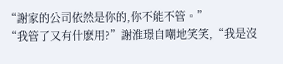“謝家的公司依然是你的,你不能不管。”
“我管了又有什麽用?”謝淮璟自嘲地笑笑,“我是沒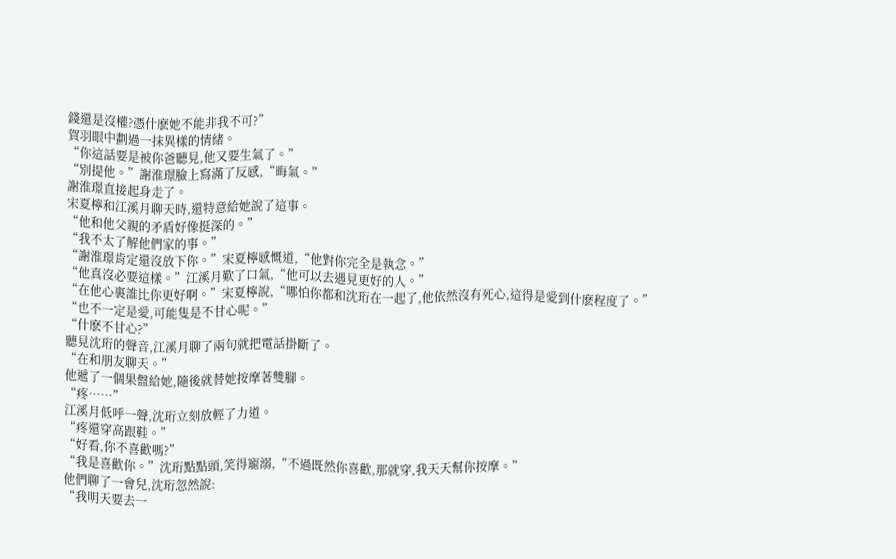錢還是沒權?憑什麽她不能非我不可?”
賀羽眼中劃過一抹異樣的情緒。
“你這話要是被你爸聽見,他又要生氣了。”
“別提他。”謝淮璟臉上寫滿了反感,“晦氣。”
謝淮璟直接起身走了。
宋夏檸和江溪月聊天時,還特意給她說了這事。
“他和他父親的矛盾好像挺深的。”
“我不太了解他們家的事。”
“謝淮璟肯定還沒放下你。”宋夏檸感慨道,“他對你完全是執念。”
“他真沒必要這樣。”江溪月歎了口氣,“他可以去遇見更好的人。”
“在他心裏誰比你更好啊。”宋夏檸說,“哪怕你都和沈珩在一起了,他依然沒有死心,這得是愛到什麽程度了。”
“也不一定是愛,可能隻是不甘心呢。”
“什麽不甘心?”
聽見沈珩的聲音,江溪月聊了兩句就把電話掛斷了。
“在和朋友聊天。”
他遞了一個果盤給她,隨後就替她按摩著雙腳。
“疼……”
江溪月低呼一聲,沈珩立刻放輕了力道。
“疼還穿高跟鞋。”
“好看,你不喜歡嗎?”
“我是喜歡你。”沈珩點點頭,笑得寵溺,“不過既然你喜歡,那就穿,我天天幫你按摩。”
他們聊了一會兒,沈珩忽然說:
“我明天要去一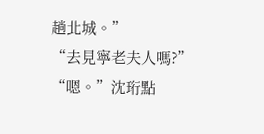趟北城。”
“去見寧老夫人嗎?”
“嗯。”沈珩點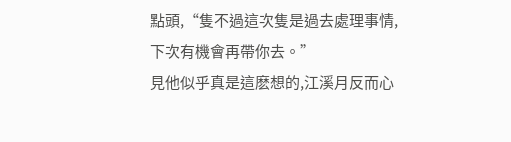點頭,“隻不過這次隻是過去處理事情,下次有機會再帶你去。”
見他似乎真是這麽想的,江溪月反而心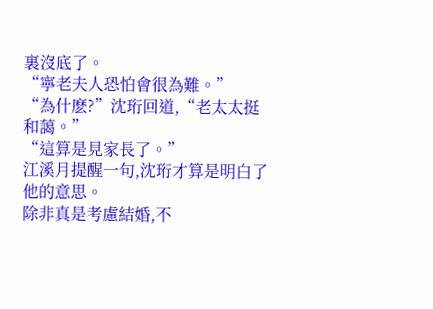裏沒底了。
“寧老夫人恐怕會很為難。”
“為什麽?”沈珩回道,“老太太挺和藹。”
“這算是見家長了。”
江溪月提醒一句,沈珩才算是明白了他的意思。
除非真是考慮結婚,不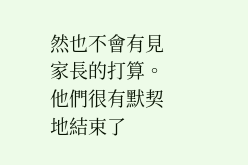然也不會有見家長的打算。
他們很有默契地結束了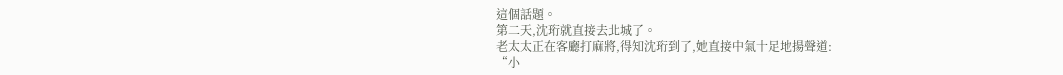這個話題。
第二天,沈珩就直接去北城了。
老太太正在客廳打麻將,得知沈珩到了,她直接中氣十足地揚聲道:
“小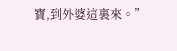寶,到外婆這裏來。”